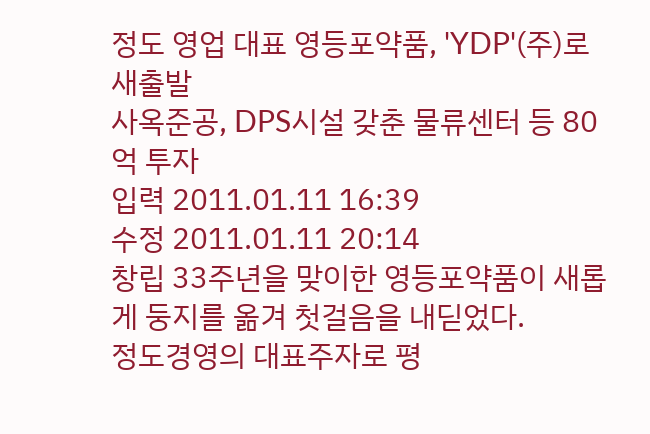정도 영업 대표 영등포약품, 'YDP'(주)로 새출발
사옥준공, DPS시설 갖춘 물류센터 등 80억 투자
입력 2011.01.11 16:39
수정 2011.01.11 20:14
창립 33주년을 맞이한 영등포약품이 새롭게 둥지를 옮겨 첫걸음을 내딛었다.
정도경영의 대표주자로 평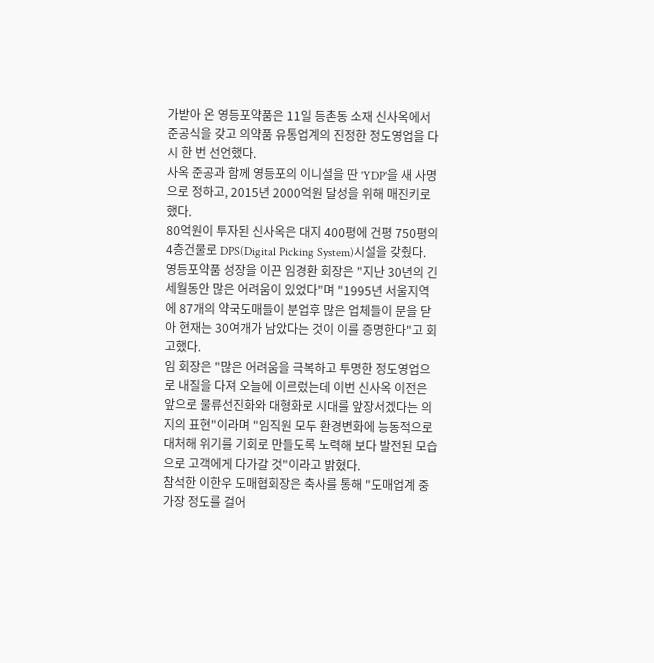가받아 온 영등포약품은 11일 등촌동 소재 신사옥에서 준공식을 갖고 의약품 유통업계의 진정한 정도영업을 다시 한 번 선언했다.
사옥 준공과 함께 영등포의 이니셜을 딴 'YDP'을 새 사명으로 정하고, 2015년 2000억원 달성을 위해 매진키로 했다.
80억원이 투자된 신사옥은 대지 400평에 건평 750평의 4층건물로 DPS(Digital Picking System)시설을 갖췄다.
영등포약품 성장을 이끈 임경환 회장은 "지난 30년의 긴 세월동안 많은 어려움이 있었다"며 "1995년 서울지역에 87개의 약국도매들이 분업후 많은 업체들이 문을 닫아 현재는 30여개가 남았다는 것이 이를 증명한다"고 회고했다.
임 회장은 "많은 어려움을 극복하고 투명한 정도영업으로 내질을 다져 오늘에 이르렀는데 이번 신사옥 이전은 앞으로 물류선진화와 대형화로 시대를 앞장서겠다는 의지의 표현"이라며 "임직원 모두 환경변화에 능동적으로 대처해 위기를 기회로 만들도록 노력해 보다 발전된 모습으로 고객에게 다가갈 것"이라고 밝혔다.
참석한 이한우 도매협회장은 축사를 통해 "도매업계 중 가장 정도를 걸어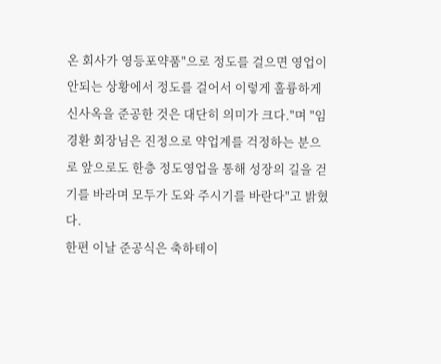온 회사가 영등포약품"으로 정도를 걸으면 영업이 안되는 상황에서 정도를 걸어서 이렇게 훌륭하게 신사옥을 준공한 것은 대단히 의미가 크다."며 "임경환 회장님은 진정으로 약업계를 걱정하는 분으로 앞으로도 한층 정도영업을 통해 성장의 길을 걷기를 바라며 모두가 도와 주시기를 바란다"고 밝혔다.
한편 이날 준공식은 축하테이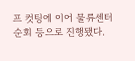프 컷팅에 이어 물류센터 순회 등으로 진행됐다.